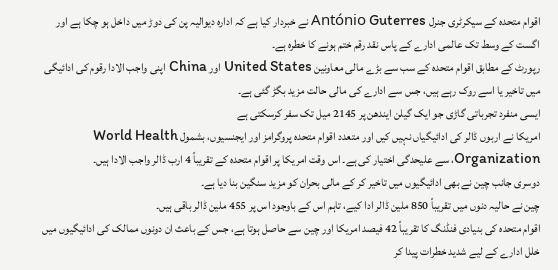اقوام متحدہ کے سیکرٹری جنرل António Guterres نے خبردار کیا ہے کہ ادارہ دیوالیہ پن کی دوڑ میں داخل ہو چکا ہے اور اگست کے وسط تک عالمی ادارے کے پاس نقد رقم ختم ہونے کا خطرہ ہے۔
رپورٹ کے مطابق اقوام متحدہ کے سب سے بڑے مالی معاونین United States اور China اپنی واجب الادا رقوم کی ادائیگی میں تاخیر یا اسے روک رہے ہیں، جس سے ادارے کی مالی حالت مزید بگڑ گئی ہے۔
ایسی منفرد تجرباتی گاڑی جو ایک گیلن ایندھن پر 2145 میل تک سفر کرسکتی ہے
امریکا نے اربوں ڈالر کی ادائیگیاں نہیں کیں اور متعدد اقوام متحدہ پروگرامز اور ایجنسیوں، بشمول World Health Organization، سے علیحدگی اختیار کی ہے۔ اس وقت امریکا پر اقوام متحدہ کے تقریباً 4 ارب ڈالر واجب الادا ہیں۔
دوسری جانب چین نے بھی ادائیگیوں میں تاخیر کر کے مالی بحران کو مزید سنگین بنا دیا ہے۔
چین نے حالیہ دنوں میں تقریباً 850 ملین ڈالر ادا کیے، تاہم اس کے باوجود اس پر 455 ملین ڈالر باقی ہیں۔
اقوام متحدہ کی بنیادی فنڈنگ کا تقریباً 42 فیصد امریکا اور چین سے حاصل ہوتا ہے، جس کے باعث ان دونوں ممالک کی ادائیگیوں میں خلل ادارے کے لیے شدید خطرات پیدا کر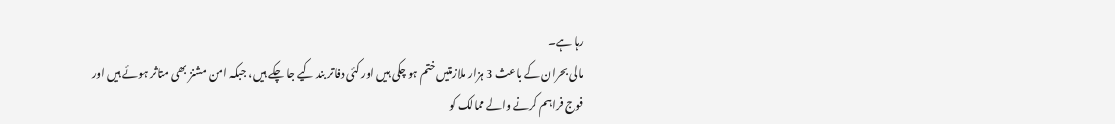رہا ہے۔
مالی بحران کے باعث 3 ہزار ملازمتیں ختم ہو چکی ہیں اور کئی دفاتر بند کیے جا چکے ہیں، جبکہ امن مشنز بھی متاثر ہوئے ہیں اور فوج فراہم کرنے والے ممالک کو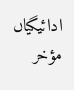ادائیگیاں مؤخر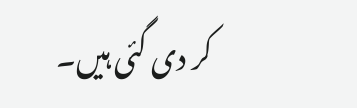کر دی گئی ہیں۔